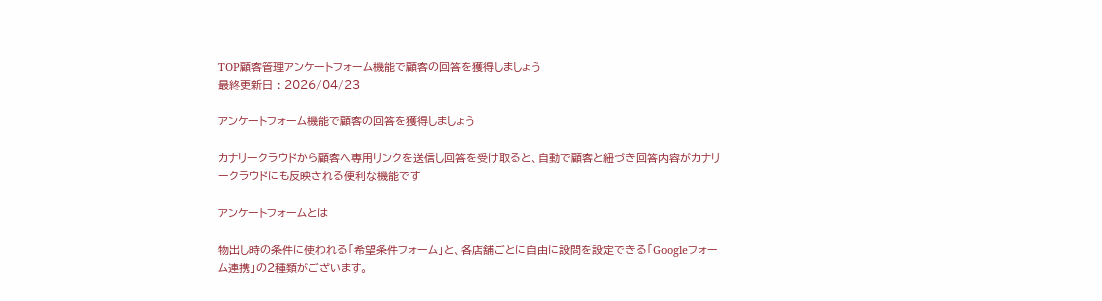TOP顧客管理アンケートフォーム機能で顧客の回答を獲得しましょう
最終更新日 : 2026/04/23

アンケートフォーム機能で顧客の回答を獲得しましょう

カナリークラウドから顧客へ専用リンクを送信し回答を受け取ると、自動で顧客と紐づき回答内容がカナリークラウドにも反映される便利な機能です

アンケートフォームとは

物出し時の条件に使われる「希望条件フォーム」と、各店舗ごとに自由に設問を設定できる「Googleフォーム連携」の2種類がございます。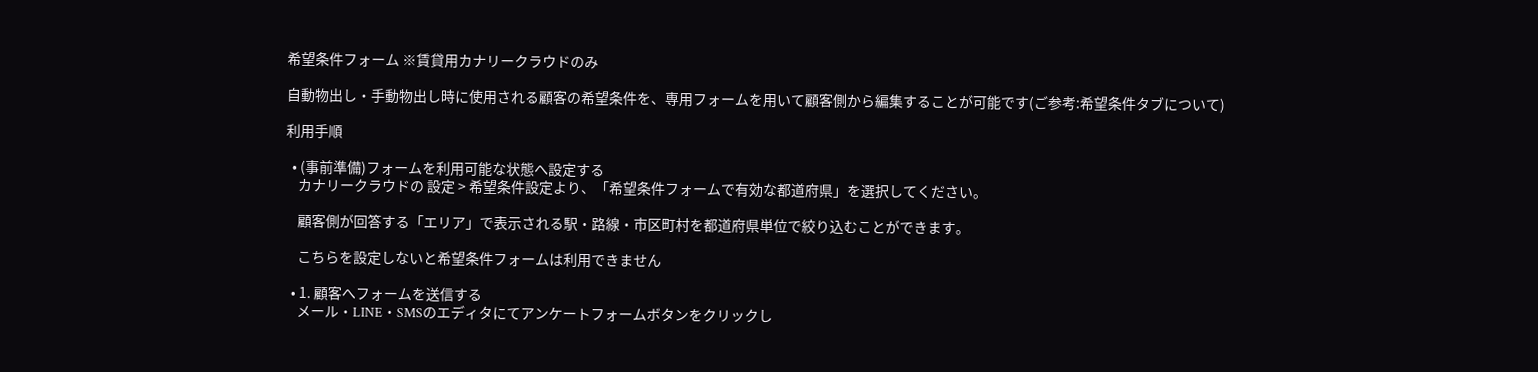希望条件フォーム ※賃貸用カナリークラウドのみ

自動物出し・手動物出し時に使用される顧客の希望条件を、専用フォームを用いて顧客側から編集することが可能です(ご参考:希望条件タブについて)

利用手順

  • (事前準備)フォームを利用可能な状態へ設定する
    カナリークラウドの 設定 > 希望条件設定より、「希望条件フォームで有効な都道府県」を選択してください。

    顧客側が回答する「エリア」で表示される駅・路線・市区町村を都道府県単位で絞り込むことができます。

    こちらを設定しないと希望条件フォームは利用できません

  • 1. 顧客へフォームを送信する
    メール・LINE・SMSのエディタにてアンケートフォームボタンをクリックし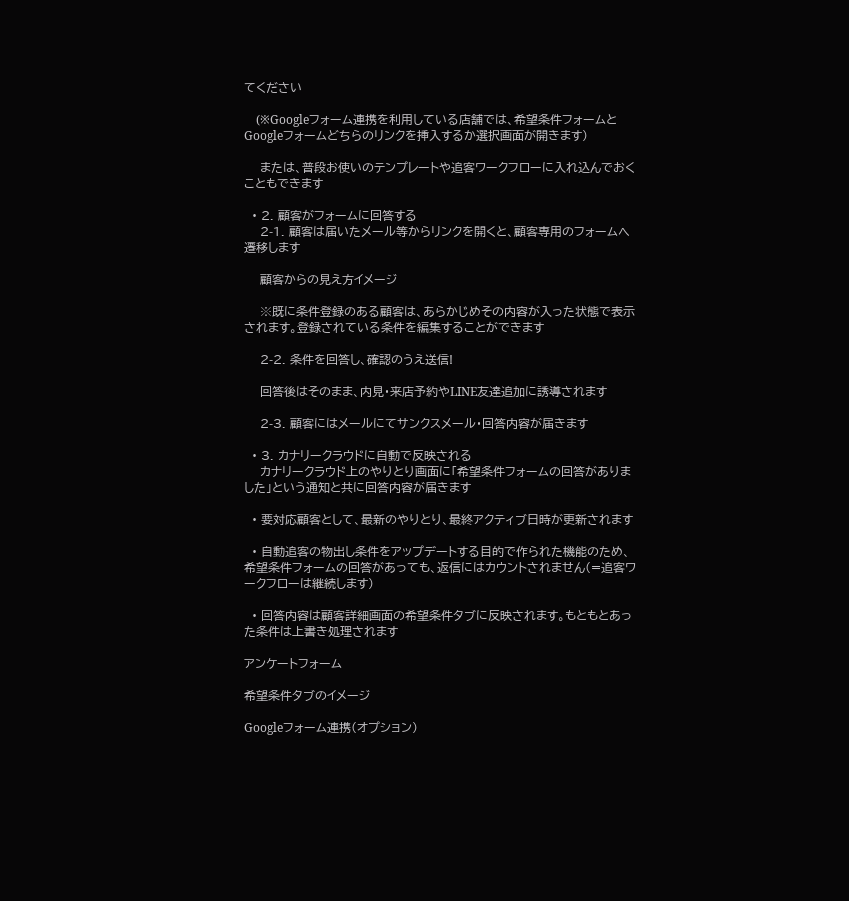てください

    (※Googleフォーム連携を利用している店舗では、希望条件フォームとGoogleフォームどちらのリンクを挿入するか選択画面が開きます)

    または、普段お使いのテンプレートや追客ワークフローに入れ込んでおくこともできます

  • 2. 顧客がフォームに回答する
    2-1. 顧客は届いたメール等からリンクを開くと、顧客専用のフォームへ遷移します

    顧客からの見え方イメージ

    ※既に条件登録のある顧客は、あらかじめその内容が入った状態で表示されます。登録されている条件を編集することができます

    2-2. 条件を回答し、確認のうえ送信!

    回答後はそのまま、内見・来店予約やLINE友達追加に誘導されます

    2-3. 顧客にはメールにてサンクスメール・回答内容が届きます

  • 3. カナリークラウドに自動で反映される
    カナリークラウド上のやりとり画面に「希望条件フォームの回答がありました」という通知と共に回答内容が届きます

  • 要対応顧客として、最新のやりとり、最終アクティブ日時が更新されます

  • 自動追客の物出し条件をアップデートする目的で作られた機能のため、希望条件フォームの回答があっても、返信にはカウントされません(=追客ワークフローは継続します)

  • 回答内容は顧客詳細画面の希望条件タブに反映されます。もともとあった条件は上書き処理されます

アンケートフォーム

希望条件タブのイメージ

Googleフォーム連携(オプション)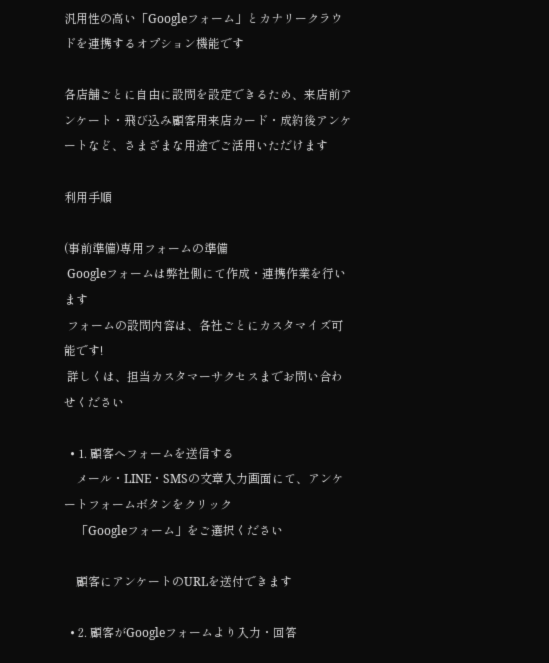汎用性の高い「Googleフォーム」とカナリークラウドを連携するオプション機能です

各店舗ごとに自由に設問を設定できるため、来店前アンケート・飛び込み顧客用来店カード・成約後アンケートなど、さまざまな用途でご活用いただけます

利用手順

(事前準備)専用フォームの準備
 Googleフォームは弊社側にて作成・連携作業を行います
 フォームの設問内容は、各社ごとにカスタマイズ可能です!
 詳しくは、担当カスタマーサクセスまでお問い合わせください

  • 1. 顧客へフォームを送信する
    メール・LINE・SMSの文章入力画面にて、アンケートフォームボタンをクリック
    「Googleフォーム」をご選択ください

    顧客にアンケートのURLを送付できます

  • 2. 顧客がGoogleフォームより入力・回答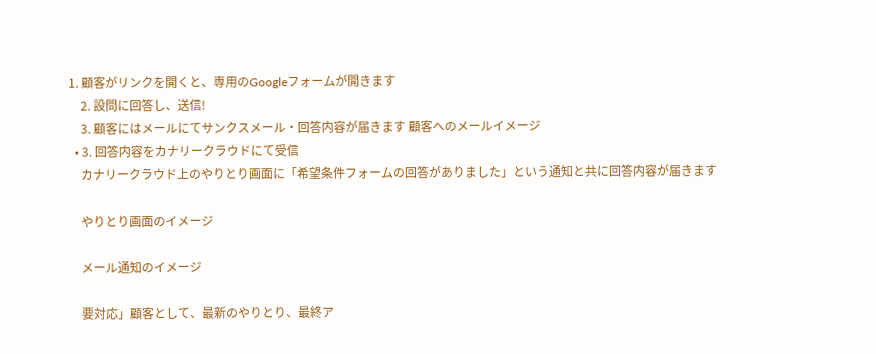1. 顧客がリンクを開くと、専用のGoogleフォームが開きます
    2. 設問に回答し、送信!
    3. 顧客にはメールにてサンクスメール・回答内容が届きます 顧客へのメールイメージ
  • 3. 回答内容をカナリークラウドにて受信
    カナリークラウド上のやりとり画面に「希望条件フォームの回答がありました」という通知と共に回答内容が届きます

    やりとり画面のイメージ

    メール通知のイメージ

    要対応」顧客として、最新のやりとり、最終ア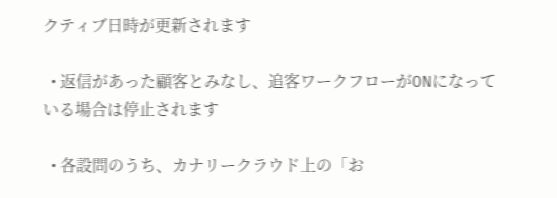クティブ日時が更新されます

  • 返信があった顧客とみなし、追客ワークフローがONになっている場合は停止されます

  • 各設問のうち、カナリークラウド上の「お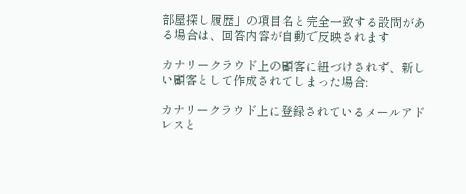部屋探し履歴」の項目名と完全一致する設問がある場合は、回答内容が自動で反映されます

カナリークラウド上の顧客に紐づけされず、新しい顧客として作成されてしまった場合:

カナリークラウド上に登録されているメールアドレスと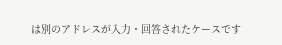は別のアドレスが入力・回答されたケースです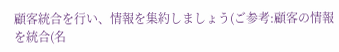顧客統合を行い、情報を集約しましょう(ご参考:顧客の情報を統合(名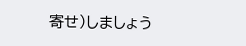寄せ)しましょう